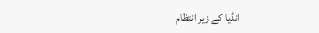انڈیا کے زیر انتظام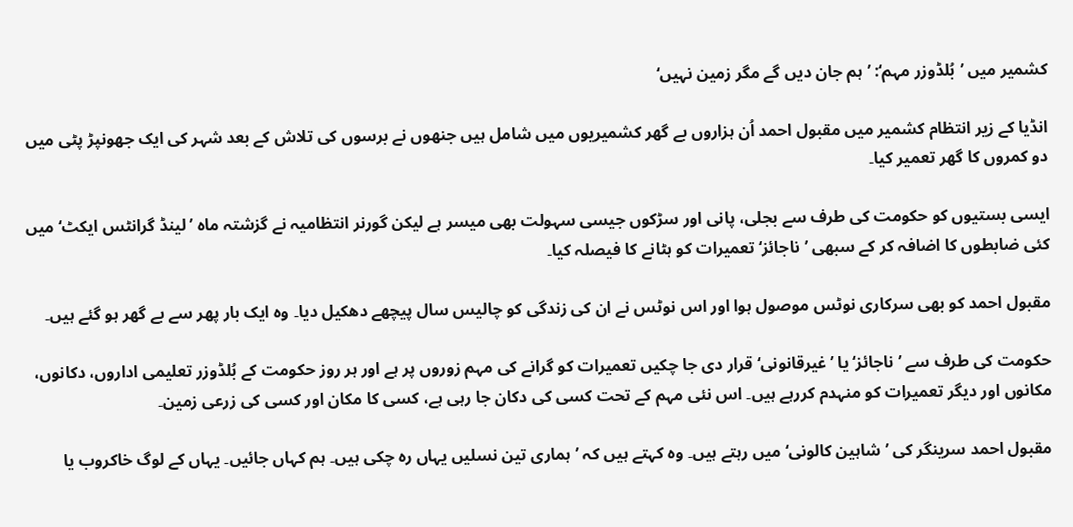کشمیر میں ’بُلڈوزر مہم‘: ’ہم جان دیں گے مگر زمین نہیں‘

انڈیا کے زیر انتظام کشمیر میں مقبول احمد اُن ہزاروں بے گھر کشمیریوں میں شامل ہیں جنھوں نے برسوں کی تلاش کے بعد شہر کی ایک جھونپڑ پٹی میں دو کمروں کا گھر تعمیر کیا۔

ایسی بستیوں کو حکومت کی طرف سے بجلی، پانی اور سڑکوں جیسی سہولت بھی میسر ہے لیکن گورنر انتظامیہ نے گزشتہ ماہ ’لینڈ گرانٹس ایکٹ‘ میں کئی ضابطوں کا اضافہ کر کے سبھی ’ناجائز‘ تعمیرات کو ہٹانے کا فیصلہ کیا۔

مقبول احمد کو بھی سرکاری نوٹس موصول ہوا اور اس نوٹس نے ان کی زندگی کو چالیس سال پیچھے دھکیل دیا۔ وہ ایک بار پھر سے بے گھر ہو گئے ہیں۔

حکومت کی طرف سے ’ناجائز‘ یا ’غیرقانونی‘ قرار دی جا چکیں تعمیرات کو گرانے کی مہم زوروں پر ہے اور ہر روز حکومت کے بُلڈوزر تعلیمی اداروں، دکانوں، مکانوں اور دیگر تعمیرات کو منہدم کررہے ہیں۔ اس نئی مہم کے تحت کسی کی دکان جا رہی ہے، کسی کا مکان اور کسی کی زرعی زمین۔

مقبول احمد سرینگر کی ’شاہین کالونی‘ میں رہتے ہیں۔ وہ کہتے ہیں کہ ’ہماری تین نسلیں یہاں رہ چکی ہیں۔ ہم کہاں جائیں۔ یہاں کے لوگ خاکروب یا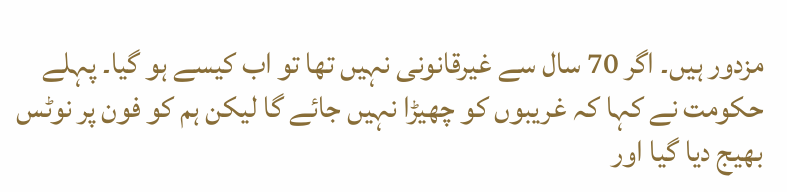مزدور ہیں۔ اگر 70 سال سے غیرقانونی نہیں تھا تو اب کیسے ہو گیا۔ پہلے حکومت نے کہا کہ غریبوں کو چھیڑا نہیں جائے گا لیکن ہم کو فون پر نوٹس بھیج دیا گیا اور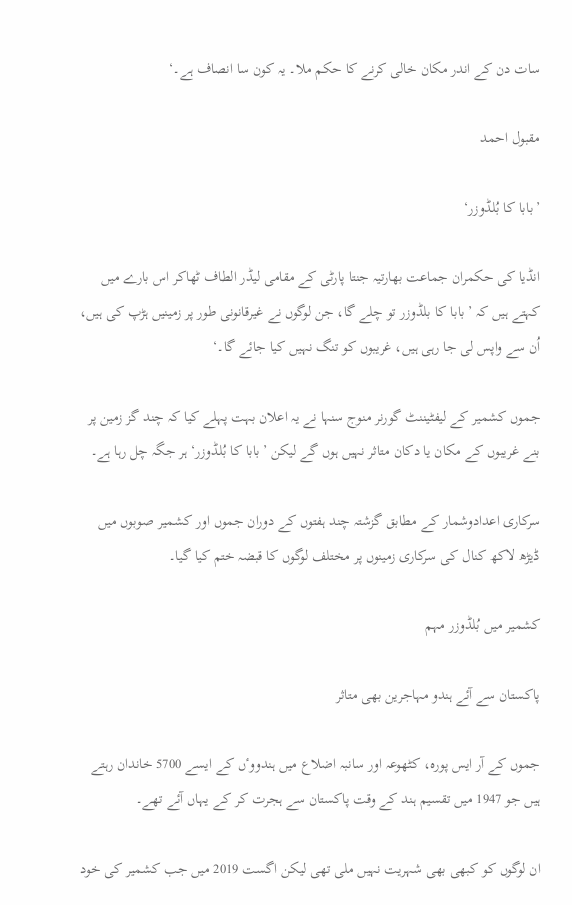سات دن کے اندر مکان خالی کرنے کا حکم ملا۔ یہ کون سا انصاف ہے۔‘

مقبول احمد

’بابا کا بُلڈوزر‘

انڈیا کی حکمران جماعت بھارتیہ جنتا پارٹی کے مقامی لیڈر الطاف ٹھاکر اس بارے میں کہتے ہیں کہ ’بابا کا بلڈوزر تو چلے گا، جن لوگوں نے غیرقانونی طور پر زمینیں ہڑپ کی ہیں، اُن سے واپس لی جا رہی ہیں، غریبوں کو تنگ نہیں کیا جائے گا۔‘

جموں کشمیر کے لیفٹیننٹ گورنر منوج سنہا نے یہ اعلان بہت پہلے کیا کہ چند گز زمین پر بنے غریبوں کے مکان یا دکان متاثر نہیں ہوں گے لیکن ’بابا کا بُلڈوزر‘ ہر جگہ چل رہا ہے۔

سرکاری اعدادوشمار کے مطابق گزشتہ چند ہفتوں کے دوران جموں اور کشمیر صوبوں میں ڈیڑھ لاکھ کنال کی سرکاری زمینوں پر مختلف لوگوں کا قبضہ ختم کیا گیا۔

کشمیر میں بُلڈوزر مہم

پاکستان سے آئے ہندو مہاجرین بھی متاثر

جموں کے آر ایس پورہ، کٹھوعہ اور سانبہ اضلاع میں ہندووٴں کے ایسے 5700 خاندان رہتے ہیں جو 1947 میں تقسیم ہند کے وقت پاکستان سے ہجرت کر کے یہاں آئے تھے۔

ان لوگوں کو کبھی بھی شہریت نہیں ملی تھی لیکن اگست 2019 میں جب کشمیر کی خود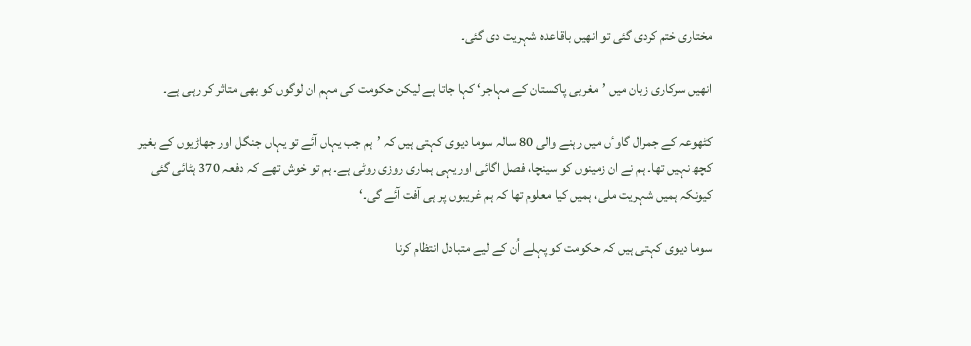مختاری ختم کردی گئی تو انھیں باقاعدہ شہریت دی گئی۔

انھیں سرکاری زبان میں ’مغربی پاکستان کے مہاجر‘ کہا جاتا ہے لیکن حکومت کی مہم ان لوگوں کو بھی متاثر کر رہی ہے۔

کٹھوعہ کے جمرال گاوٴں میں رہنے والی 80 سالہ سوما دیوی کہتی ہیں کہ ’ہم جب یہاں آئے تو یہاں جنگل اور جھاڑیوں کے بغیر کچھ نہیں تھا۔ ہم نے ان زمینوں کو سینچا، فصل اگائی اور یہی ہماری روزی روٹی ہے۔ ہم تو خوش تھے کہ دفعہ 370 ہٹائی گئی کیونکہ ہمیں شہریت ملی، ہمیں کیا معلوم تھا کہ ہم غریبوں پر ہی آفت آئے گی۔‘

سوما دیوی کہتی ہیں کہ حکومت کو پہلے اُن کے لیے متبادل انتظام کرنا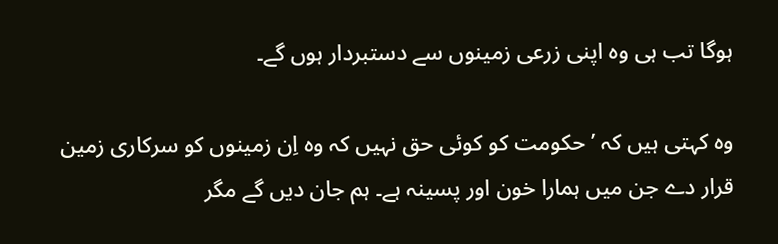ہوگا تب ہی وہ اپنی زرعی زمینوں سے دستبردار ہوں گے۔

وہ کہتی ہیں کہ ’حکومت کو کوئی حق نہیں کہ وہ اِن زمینوں کو سرکاری زمین قرار دے جن میں ہمارا خون اور پسینہ ہے۔ ہم جان دیں گے مگر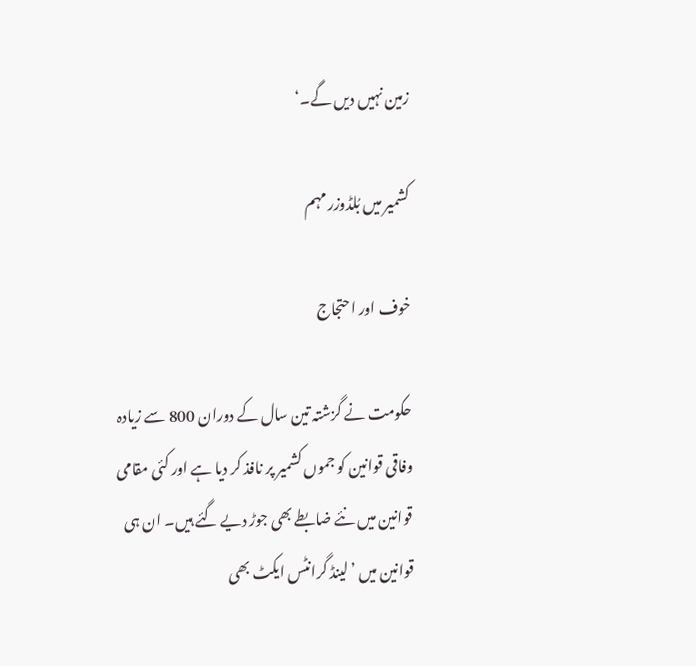زمین نہیں دیں گے۔‘

کشمیر میں بُلڈوزر مہم

خوف اور احتجاج

حکومت نے گزشتہ تین سال کے دوران 800 سے زیادہ وفاقی قوانین کو جموں کشمیر پر نافذ کر دیا ہے اور کئی مقامی قوانین میں نئے ضابطے بھی جوڑ دیے گئے ہیں۔ ان ہی قوانین میں ’لینڈ گرانٹس ایکٹ بھی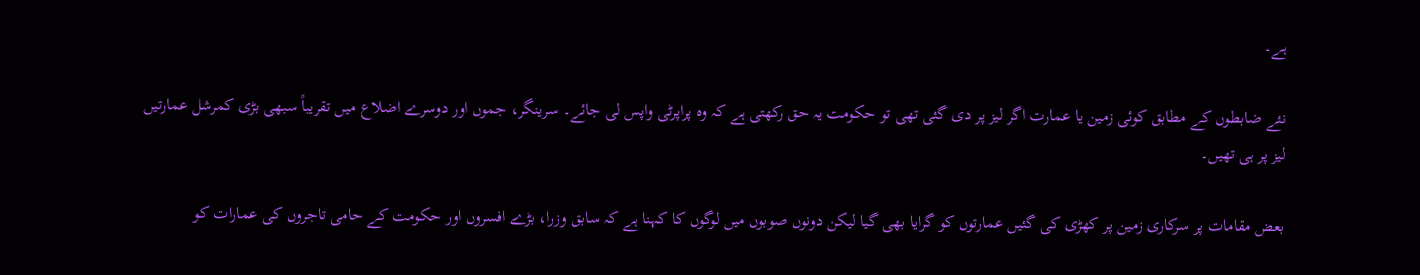ہے۔

نئے ضابطوں کے مطابق کوئی زمین یا عمارت اگر لیز پر دی گئی تھی تو حکومت یہ حق رکھتی ہے کہ وہ پراپرٹی واپس لی جائے۔ سرینگر، جموں اور دوسرے اضلاع میں تقریباً سبھی بڑی کمرشل عمارتیں لیز پر ہی تھیں۔

بعض مقامات پر سرکاری زمین پر کھڑی کی گئیں عمارتوں کو گرایا بھی گیا لیکن دونوں صوبوں میں لوگوں کا کہنا ہے کہ سابق وزرا، بڑے افسروں اور حکومت کے حامی تاجروں کی عمارات کو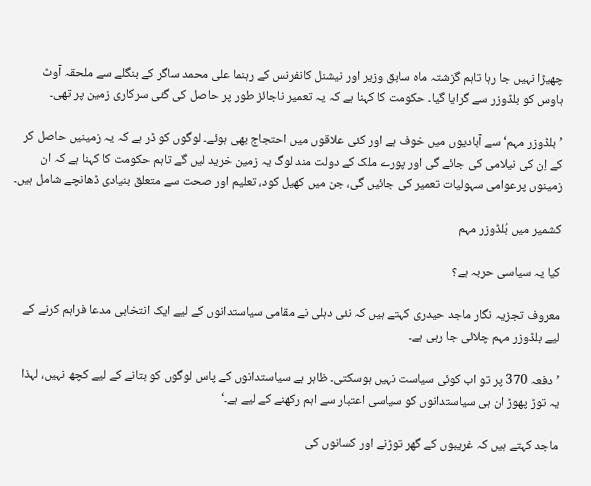چھیڑا نہیں جا رہا تاہم گزشتہ ماہ سابق وزیر اور نیشنل کانفرنس کے رہنما علی محمد ساگر کے بنگلے سے ملحقہ آوٹ ہاوس کو بلڈوزر سے گرایا گیا۔ حکومت کا کہنا ہے کہ یہ تعمیر ناجائز طور پر حاصل کی گئی سرکاری زمین پر تھی۔

’بلڈوزر مہم‘ سے آبادیوں میں خوف ہے اور کئی علاقوں میں احتجاج بھی ہوئے۔ لوگوں کو ڈر ہے کہ یہ زمینیں حاصل کر کے اِن کی نیلامی کی جائے گی اور پورے ملک کے دولت مند لوگ یہ زمین خرید لیں گے تاہم حکومت کا کہنا ہے کہ ان زمینوں پرعوامی سہولیات تعمیر کی جائیں گی، جن میں کھیل کود، تعلیم اور صحت سے متعلق بنیادی ڈھانچے شامل ہیں۔

کشمیر میں بُلڈوزر مہم

کیا یہ سیاسی حربہ ہے؟

معروف تجزیہ نگار ماجد حیدری کہتے ہیں کہ نئی دہلی نے مقامی سیاستدانوں کے لیے ایک انتخابی مدعا فراہم کرنے کے لیے بلڈوزر مہم چلائی جا رہی ہے۔

’دفعہ 370 پر تو اب کوئی سیاست نہیں ہوسکتی۔ ظاہر ہے سیاستدانوں کے پاس لوگوں کو بتانے کے لیے کچھ نہیں، لہذا یہ توڑ پھوڑ ان ہی سیاستدانوں کو سیاسی اعتبار سے اہم رکھنے کے لیے ہے۔‘

ماجد کہتے ہیں کہ غریبوں کے گھر توڑنے اور کسانوں کی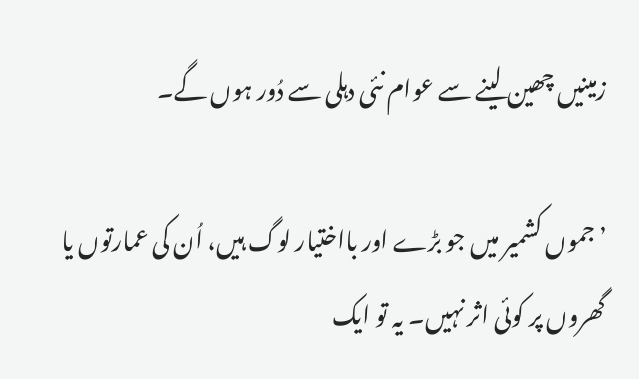زمینیں چھین لینے سے عوام نئی دہلی سے دُور ہوں گے۔

’جموں کشمیر میں جو بڑے اور بااختیار لوگ ہیں، اُن کی عمارتوں یا گھروں پر کوئی اثر نہیں۔ یہ تو ایک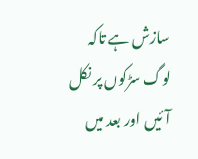سازش ہے تاکہ لوگ سڑکوں پر نکل آئیں اور بعد میں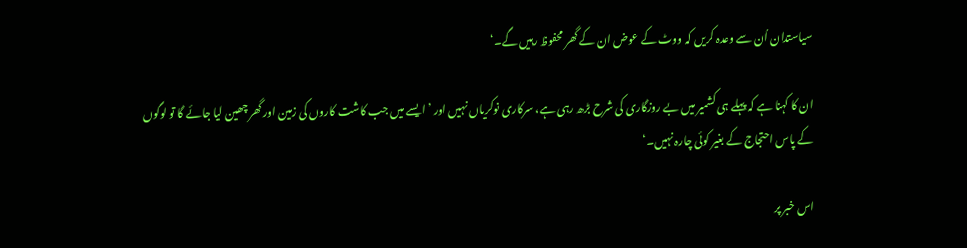سیاستدان اُن سے وعدہ کریں کہ ووٹ کے عوض ان کے گھر محفوظ رہیں گے۔‘

ان کا کہنا ہے کہ پہلے ہی کشمیر میں بے روزگاری کی شرح بڑھ رہی ہے، سرکاری نوکریاں نہیں اور ’ایسے میں جب کاشت کاروں کی زمین اور گھر چھین لیا جائے گا تو لوگوں کے پاس احتجاج کے بغیر کوئی چارہ نہیں۔‘

اس خبر پر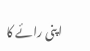اپنی رائے کا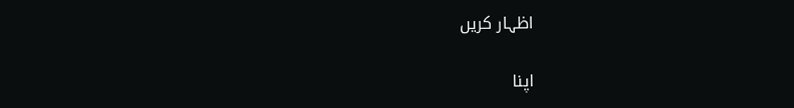اظہار کریں

اپنا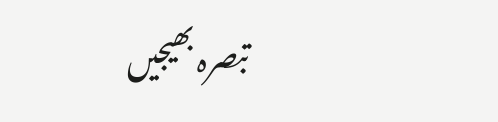تبصرہ بھیجیں